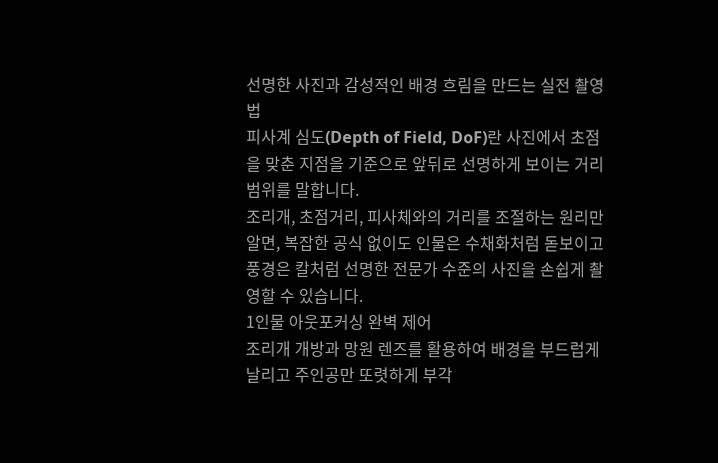선명한 사진과 감성적인 배경 흐림을 만드는 실전 촬영법
피사계 심도(Depth of Field, DoF)란 사진에서 초점을 맞춘 지점을 기준으로 앞뒤로 선명하게 보이는 거리 범위를 말합니다.
조리개, 초점거리, 피사체와의 거리를 조절하는 원리만 알면, 복잡한 공식 없이도 인물은 수채화처럼 돋보이고 풍경은 칼처럼 선명한 전문가 수준의 사진을 손쉽게 촬영할 수 있습니다.
1인물 아웃포커싱 완벽 제어
조리개 개방과 망원 렌즈를 활용하여 배경을 부드럽게 날리고 주인공만 또렷하게 부각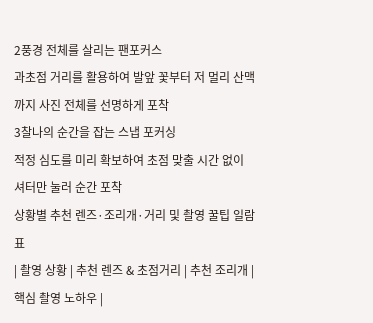2풍경 전체를 살리는 팬포커스
과초점 거리를 활용하여 발앞 꽃부터 저 멀리 산맥까지 사진 전체를 선명하게 포착
3찰나의 순간을 잡는 스냅 포커싱
적정 심도를 미리 확보하여 초점 맞출 시간 없이 셔터만 눌러 순간 포착
상황별 추천 렌즈·조리개·거리 및 촬영 꿀팁 일람표
| 촬영 상황 | 추천 렌즈 & 초점거리 | 추천 조리개 | 핵심 촬영 노하우 |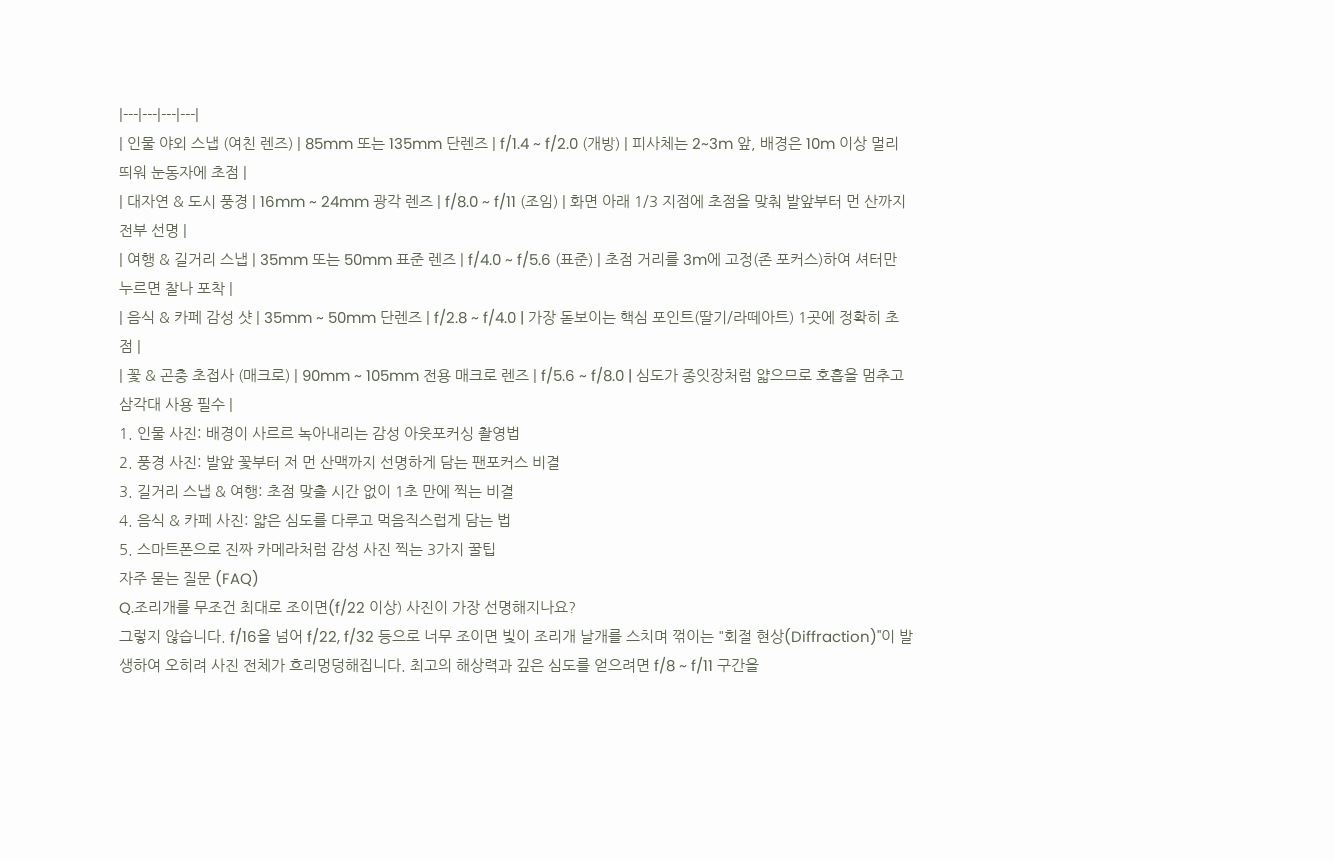|---|---|---|---|
| 인물 야외 스냅 (여친 렌즈) | 85mm 또는 135mm 단렌즈 | f/1.4 ~ f/2.0 (개방) | 피사체는 2~3m 앞, 배경은 10m 이상 멀리 띄워 눈동자에 초점 |
| 대자연 & 도시 풍경 | 16mm ~ 24mm 광각 렌즈 | f/8.0 ~ f/11 (조임) | 화면 아래 1/3 지점에 초점을 맞춰 발앞부터 먼 산까지 전부 선명 |
| 여행 & 길거리 스냅 | 35mm 또는 50mm 표준 렌즈 | f/4.0 ~ f/5.6 (표준) | 초점 거리를 3m에 고정(존 포커스)하여 셔터만 누르면 찰나 포착 |
| 음식 & 카페 감성 샷 | 35mm ~ 50mm 단렌즈 | f/2.8 ~ f/4.0 | 가장 돋보이는 핵심 포인트(딸기/라떼아트) 1곳에 정확히 초점 |
| 꽃 & 곤충 초접사 (매크로) | 90mm ~ 105mm 전용 매크로 렌즈 | f/5.6 ~ f/8.0 | 심도가 종잇장처럼 얇으므로 호흡을 멈추고 삼각대 사용 필수 |
1. 인물 사진: 배경이 사르르 녹아내리는 감성 아웃포커싱 촬영법
2. 풍경 사진: 발앞 꽃부터 저 먼 산맥까지 선명하게 담는 팬포커스 비결
3. 길거리 스냅 & 여행: 초점 맞출 시간 없이 1초 만에 찍는 비결
4. 음식 & 카페 사진: 얇은 심도를 다루고 먹음직스럽게 담는 법
5. 스마트폰으로 진짜 카메라처럼 감성 사진 찍는 3가지 꿀팁
자주 묻는 질문 (FAQ)
Q.조리개를 무조건 최대로 조이면(f/22 이상) 사진이 가장 선명해지나요?
그렇지 않습니다. f/16을 넘어 f/22, f/32 등으로 너무 조이면 빛이 조리개 날개를 스치며 꺾이는 "회절 현상(Diffraction)"이 발생하여 오히려 사진 전체가 흐리멍덩해집니다. 최고의 해상력과 깊은 심도를 얻으려면 f/8 ~ f/11 구간을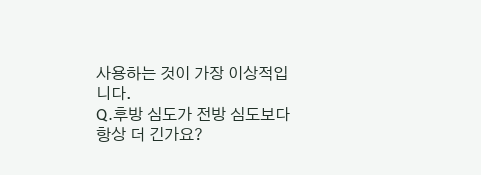사용하는 것이 가장 이상적입니다.
Q.후방 심도가 전방 심도보다 항상 더 긴가요?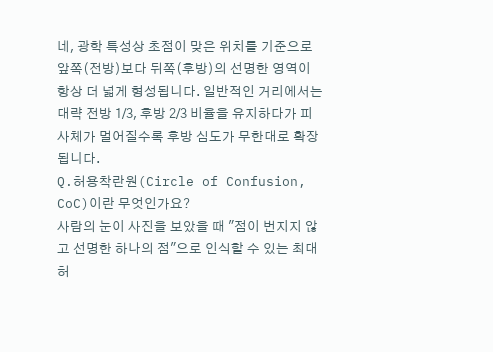네, 광학 특성상 초점이 맞은 위치를 기준으로 앞쪽(전방)보다 뒤쪽(후방)의 선명한 영역이 항상 더 넓게 형성됩니다. 일반적인 거리에서는 대략 전방 1/3, 후방 2/3 비율을 유지하다가 피사체가 멀어질수록 후방 심도가 무한대로 확장됩니다.
Q.허용착란원(Circle of Confusion, CoC)이란 무엇인가요?
사람의 눈이 사진을 보았을 때 "점이 번지지 않고 선명한 하나의 점"으로 인식할 수 있는 최대 허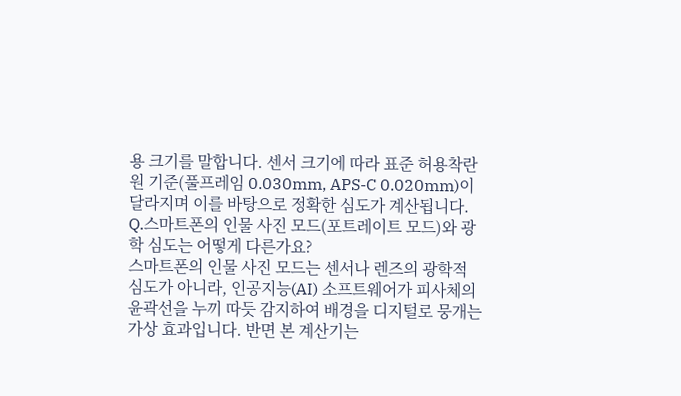용 크기를 말합니다. 센서 크기에 따라 표준 허용착란원 기준(풀프레임 0.030mm, APS-C 0.020mm)이 달라지며 이를 바탕으로 정확한 심도가 계산됩니다.
Q.스마트폰의 인물 사진 모드(포트레이트 모드)와 광학 심도는 어떻게 다른가요?
스마트폰의 인물 사진 모드는 센서나 렌즈의 광학적 심도가 아니라, 인공지능(AI) 소프트웨어가 피사체의 윤곽선을 누끼 따듯 감지하여 배경을 디지털로 뭉개는 가상 효과입니다. 반면 본 계산기는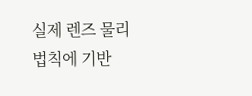실제 렌즈 물리 법칙에 기반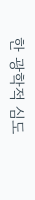한 광학적 심도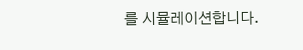를 시뮬레이션합니다.